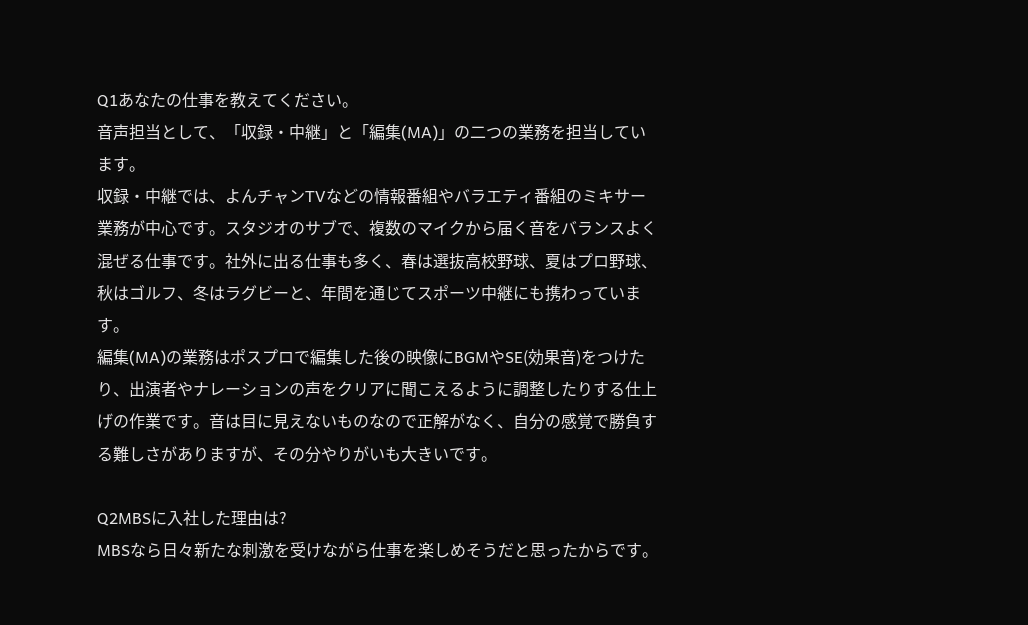Q1あなたの仕事を教えてください。
音声担当として、「収録・中継」と「編集(MA)」の二つの業務を担当しています。
収録・中継では、よんチャンTVなどの情報番組やバラエティ番組のミキサー業務が中心です。スタジオのサブで、複数のマイクから届く音をバランスよく混ぜる仕事です。社外に出る仕事も多く、春は選抜高校野球、夏はプロ野球、秋はゴルフ、冬はラグビーと、年間を通じてスポーツ中継にも携わっています。
編集(MA)の業務はポスプロで編集した後の映像にBGMやSE(効果音)をつけたり、出演者やナレーションの声をクリアに聞こえるように調整したりする仕上げの作業です。音は目に見えないものなので正解がなく、自分の感覚で勝負する難しさがありますが、その分やりがいも大きいです。

Q2MBSに入社した理由は?
MBSなら日々新たな刺激を受けながら仕事を楽しめそうだと思ったからです。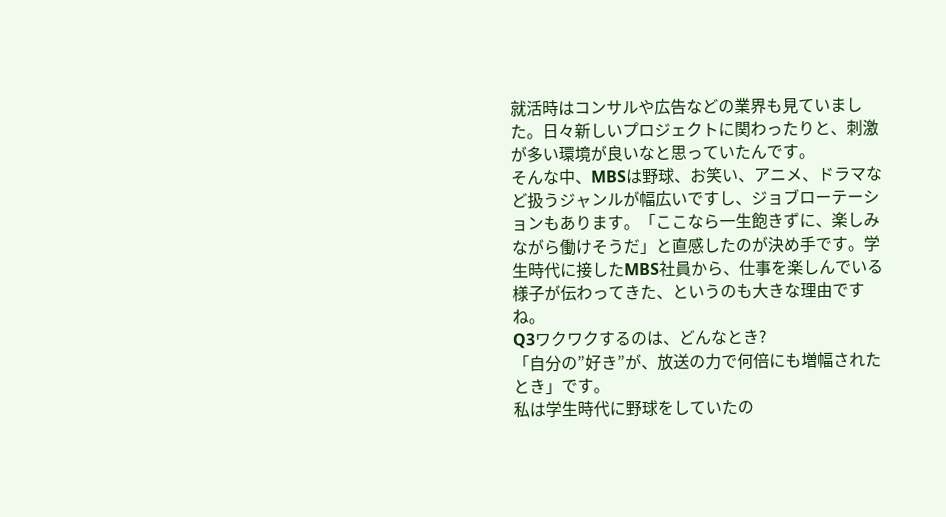就活時はコンサルや広告などの業界も見ていました。日々新しいプロジェクトに関わったりと、刺激が多い環境が良いなと思っていたんです。
そんな中、MBSは野球、お笑い、アニメ、ドラマなど扱うジャンルが幅広いですし、ジョブローテーションもあります。「ここなら一生飽きずに、楽しみながら働けそうだ」と直感したのが決め手です。学生時代に接したMBS社員から、仕事を楽しんでいる様子が伝わってきた、というのも大きな理由ですね。
Q3ワクワクするのは、どんなとき?
「自分の”好き”が、放送の力で何倍にも増幅されたとき」です。
私は学生時代に野球をしていたの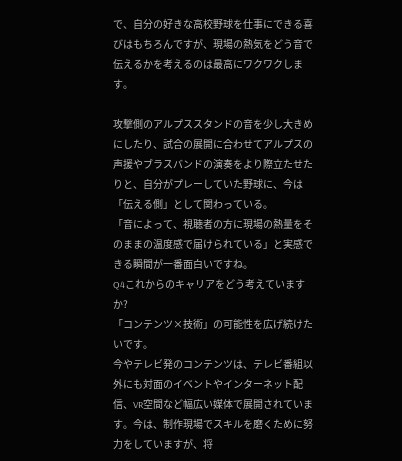で、自分の好きな高校野球を仕事にできる喜びはもちろんですが、現場の熱気をどう音で伝えるかを考えるのは最高にワクワクします。

攻撃側のアルプススタンドの音を少し大きめにしたり、試合の展開に合わせてアルプスの声援やブラスバンドの演奏をより際立たせたりと、自分がプレーしていた野球に、今は「伝える側」として関わっている。
「音によって、視聴者の方に現場の熱量をそのままの温度感で届けられている」と実感できる瞬間が一番面白いですね。
Q4これからのキャリアをどう考えていますか?
「コンテンツ×技術」の可能性を広げ続けたいです。
今やテレビ発のコンテンツは、テレビ番組以外にも対面のイベントやインターネット配信、VR空間など幅広い媒体で展開されています。今は、制作現場でスキルを磨くために努力をしていますが、将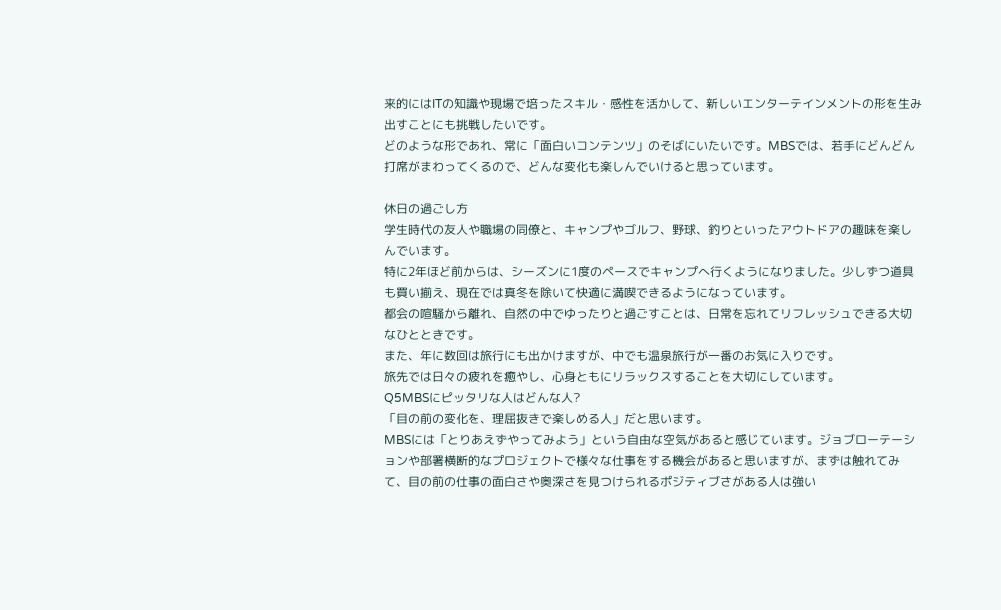来的にはITの知識や現場で培ったスキル・感性を活かして、新しいエンターテインメントの形を生み出すことにも挑戦したいです。
どのような形であれ、常に「面白いコンテンツ」のそばにいたいです。MBSでは、若手にどんどん打席がまわってくるので、どんな変化も楽しんでいけると思っています。

休日の過ごし方
学生時代の友人や職場の同僚と、キャンプやゴルフ、野球、釣りといったアウトドアの趣味を楽しんでいます。
特に2年ほど前からは、シーズンに1度のペースでキャンプへ行くようになりました。少しずつ道具も買い揃え、現在では真冬を除いて快適に満喫できるようになっています。
都会の喧騒から離れ、自然の中でゆったりと過ごすことは、日常を忘れてリフレッシュできる大切なひとときです。
また、年に数回は旅行にも出かけますが、中でも温泉旅行が一番のお気に入りです。
旅先では日々の疲れを癒やし、心身ともにリラックスすることを大切にしています。
Q5MBSにピッタリな人はどんな人?
「目の前の変化を、理屈抜きで楽しめる人」だと思います。
MBSには「とりあえずやってみよう」という自由な空気があると感じています。ジョブローテーションや部署横断的なプロジェクトで様々な仕事をする機会があると思いますが、まずは触れてみて、目の前の仕事の面白さや奥深さを見つけられるポジティブさがある人は強い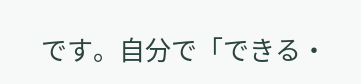です。自分で「できる・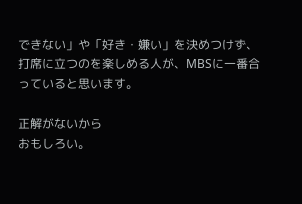できない」や「好き・嫌い」を決めつけず、打席に立つのを楽しめる人が、MBSに一番合っていると思います。

正解がないから
おもしろい。